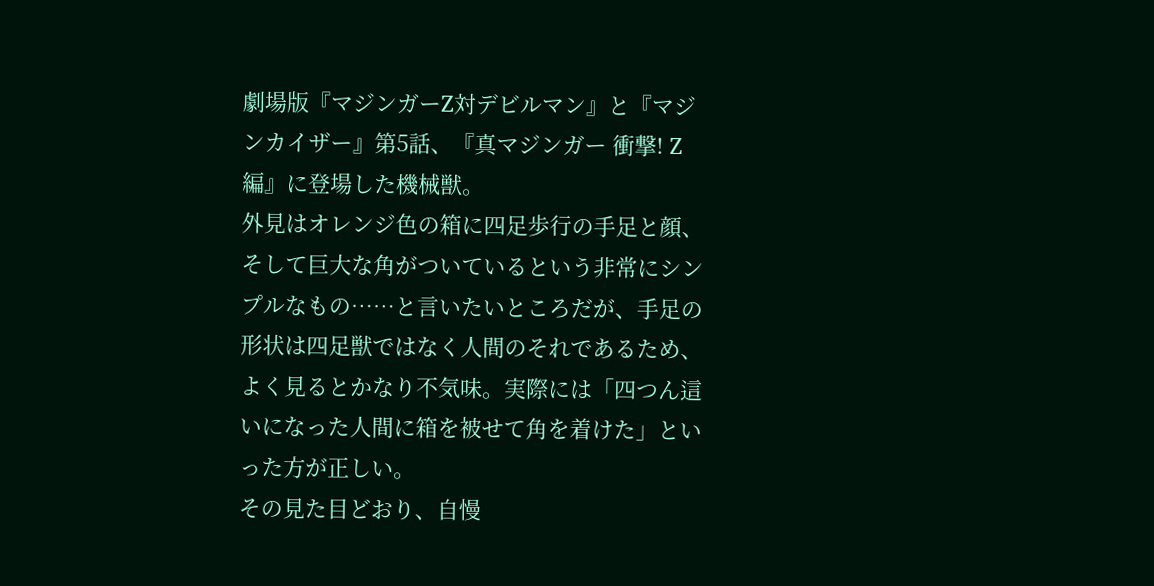劇場版『マジンガーZ対デビルマン』と『マジンカイザー』第5話、『真マジンガー 衝撃! Z編』に登場した機械獣。
外見はオレンジ色の箱に四足歩行の手足と顔、そして巨大な角がついているという非常にシンプルなもの……と言いたいところだが、手足の形状は四足獣ではなく人間のそれであるため、よく見るとかなり不気味。実際には「四つん這いになった人間に箱を被せて角を着けた」といった方が正しい。
その見た目どおり、自慢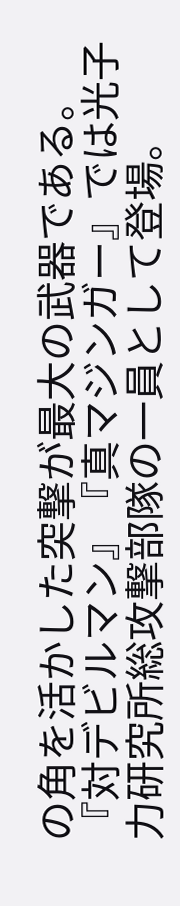の角を活かした突撃が最大の武器である。
『対デビルマン』『真マジンガー』では光子力研究所総攻撃部隊の一員として登場。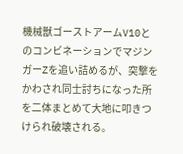機械獣ゴーストアームV10とのコンビネーションでマジンガーZを追い詰めるが、突撃をかわされ同士討ちになった所を二体まとめて大地に叩きつけられ破壊される。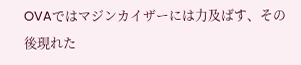OVAではマジンカイザーには力及ばす、その後現れた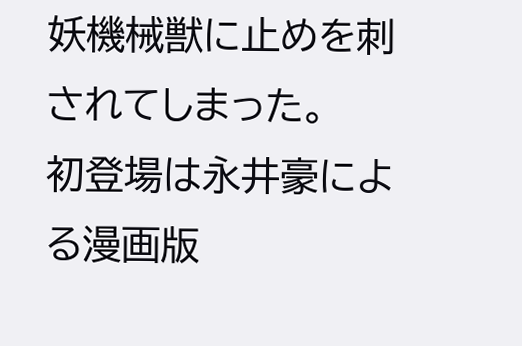妖機械獣に止めを刺されてしまった。
初登場は永井豪による漫画版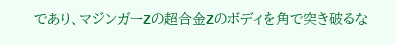であり、マジンガーZの超合金Zのボディを角で突き破るな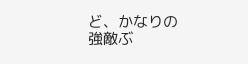ど、かなりの強敵ぶ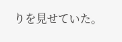りを見せていた。